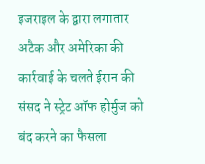इजराइल के द्वारा लगातार अटैक और अमेरिका की कार्रवाई के चलते ईरान की संसद ने स्ट्रेट ऑफ होर्मुज को बंद करने का फैसला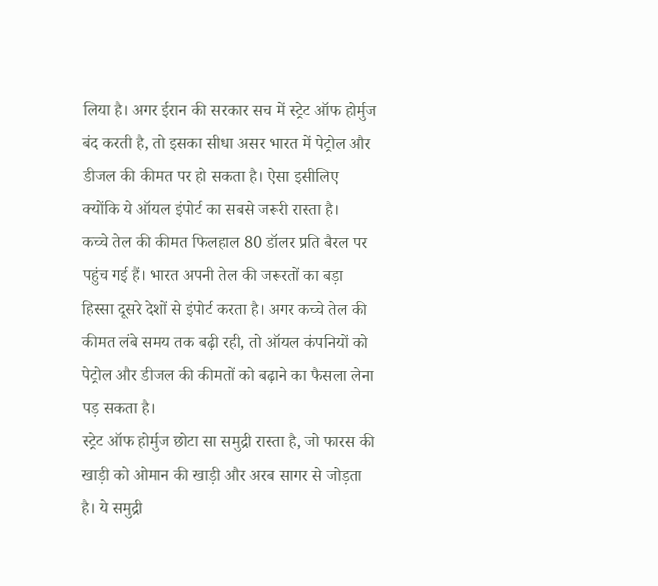लिया है। अगर ईरान की सरकार सच में स्ट्रेट ऑफ होर्मुज बंद करती है, तो इसका सीधा असर भारत में पेट्रोल और डीजल की कीमत पर हो सकता है। ऐसा इसीलिए क्योंकि ये ऑयल इंपोर्ट का सबसे जरूरी रास्ता है।
कच्चे तेल की कीमत फिलहाल 80 डॉलर प्रति बैरल पर पहुंच गई हैं। भारत अपनी तेल की जरूरतों का बड़ा हिस्सा दूसरे देशों से इंपोर्ट करता है। अगर कच्चे तेल की कीमत लंबे समय तक बढ़ी रही, तो ऑयल कंपनियों को पेट्रोल और डीजल की कीमतों को बढ़ाने का फैसला लेना पड़ सकता है।
स्ट्रेट ऑफ होर्मुज छोटा सा समुद्री रास्ता है, जो फारस की खाड़ी को ओमान की खाड़ी और अरब सागर से जोड़ता है। ये समुद्री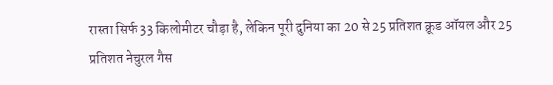रास्ता सिर्फ 33 किलोमीटर चौड़ा है, लेकिन पूरी दुनिया का 20 से 25 प्रतिशत क्रूड ऑयल और 25 प्रतिशत नेचुरल गैस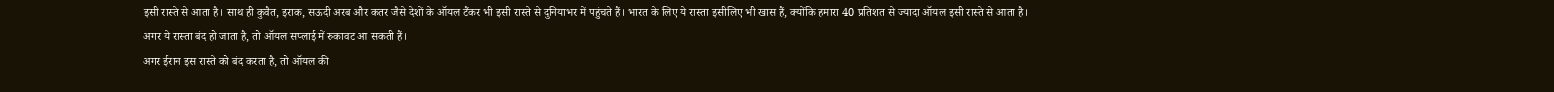इसी रास्ते से आता है। साथ ही कुवैत, इराक, सऊदी अरब और कतर जैसे देशों के ऑयल टैंकर भी इसी रास्ते से दुनियाभर में पहुंचते हैं। भारत के लिए ये रास्ता इसीलिए भी खास हैं, क्योंकि हमारा 40 प्रतिशत से ज्यादा ऑयल इसी रास्ते से आता है। अगर ये रास्ता बंद हो जाता है, तो ऑयल सप्लाई में रुकावट आ सकती हैं।
अगर ईरान इस रास्ते को बंद करता है, तो ऑयल की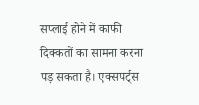सप्लाई होने में काफी दिक्कतों का सामना करना पड़ सकता है। एक्सपर्ट्स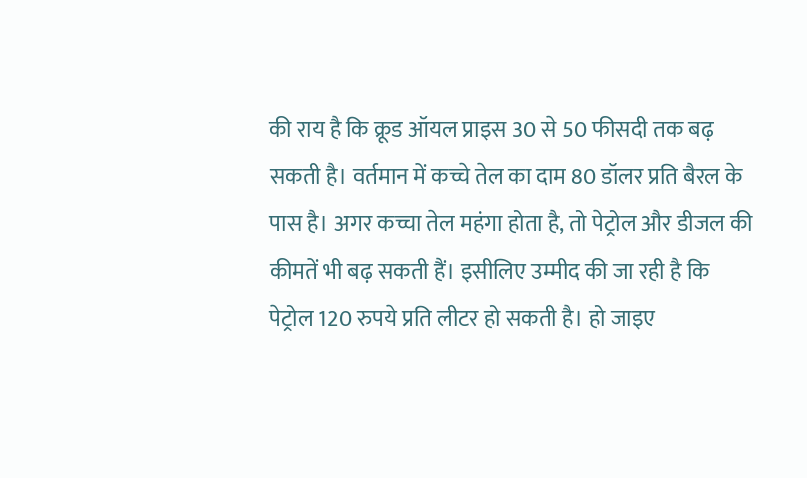की राय है कि क्रूड ऑयल प्राइस 30 से 50 फीसदी तक बढ़ सकती है। वर्तमान में कच्चे तेल का दाम 80 डॉलर प्रति बैरल के पास है। अगर कच्चा तेल महंगा होता है, तो पेट्रोल और डीजल की कीमतें भी बढ़ सकती हैं। इसीलिए उम्मीद की जा रही है कि पेट्रोल 120 रुपये प्रति लीटर हो सकती है। हो जाइए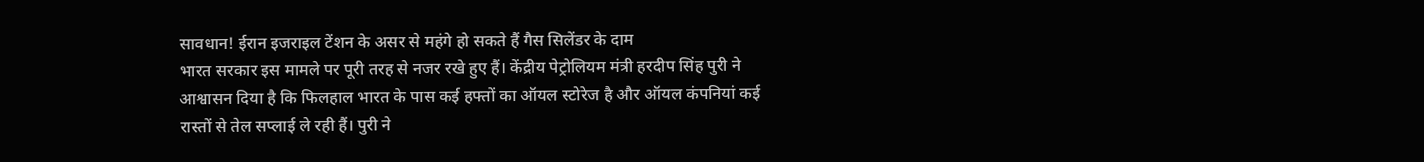सावधान! ईरान इजराइल टेंशन के असर से महंगे हो सकते हैं गैस सिलेंडर के दाम
भारत सरकार इस मामले पर पूरी तरह से नजर रखे हुए हैं। केंद्रीय पेट्रोलियम मंत्री हरदीप सिंह पुरी ने आश्वासन दिया है कि फिलहाल भारत के पास कई हफ्तों का ऑयल स्टोरेज है और ऑयल कंपनियां कई रास्तों से तेल सप्लाई ले रही हैं। पुरी ने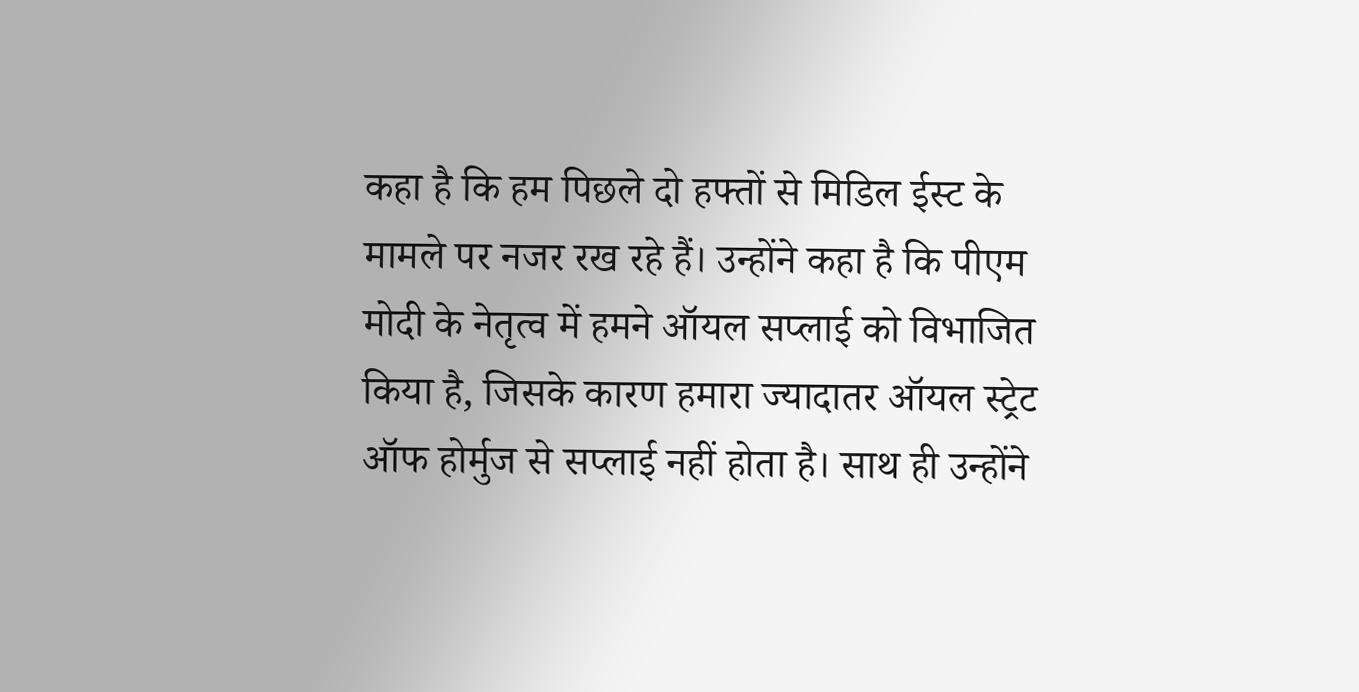कहा है कि हम पिछले दो हफ्तों से मिडिल ईस्ट के मामले पर नजर रख रहे हैं। उन्होंने कहा है कि पीएम मोदी के नेतृत्व में हमने ऑयल सप्लाई को विभाजित किया है, जिसके कारण हमारा ज्यादातर ऑयल स्ट्रेट ऑफ होर्मुज से सप्लाई नहीं होता है। साथ ही उन्होंने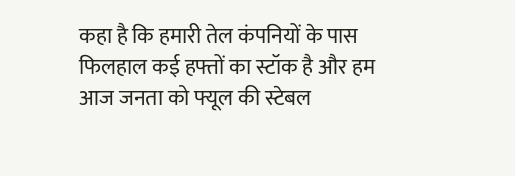कहा है कि हमारी तेल कंपनियों के पास फिलहाल कई हफ्तों का स्टॉक है और हम आज जनता को फ्यूल की स्टेबल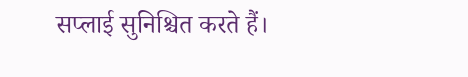सप्लाई सुनिश्चित करते हैं।